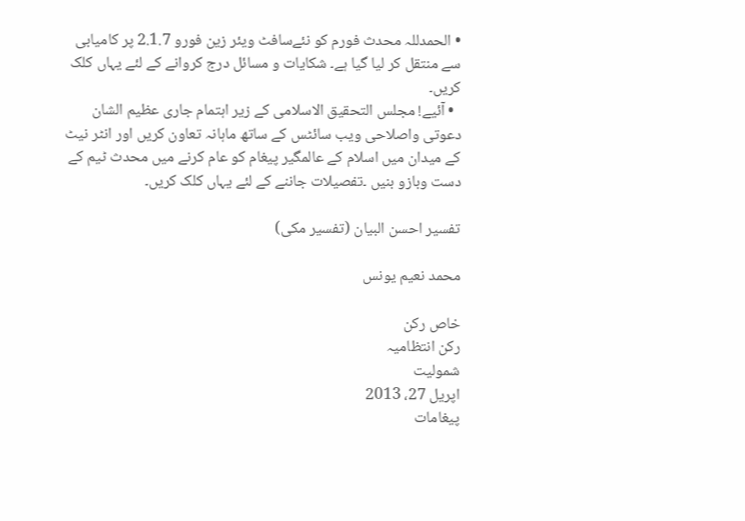• الحمدللہ محدث فورم کو نئےسافٹ ویئر زین فورو 2.1.7 پر کامیابی سے منتقل کر لیا گیا ہے۔ شکایات و مسائل درج کروانے کے لئے یہاں کلک کریں۔
  • آئیے! مجلس التحقیق الاسلامی کے زیر اہتمام جاری عظیم الشان دعوتی واصلاحی ویب سائٹس کے ساتھ ماہانہ تعاون کریں اور انٹر نیٹ کے میدان میں اسلام کے عالمگیر پیغام کو عام کرنے میں محدث ٹیم کے دست وبازو بنیں ۔تفصیلات جاننے کے لئے یہاں کلک کریں۔

تفسیر احسن البیان (تفسیر مکی)

محمد نعیم یونس

خاص رکن
رکن انتظامیہ
شمولیت
اپریل 27، 2013
پیغامات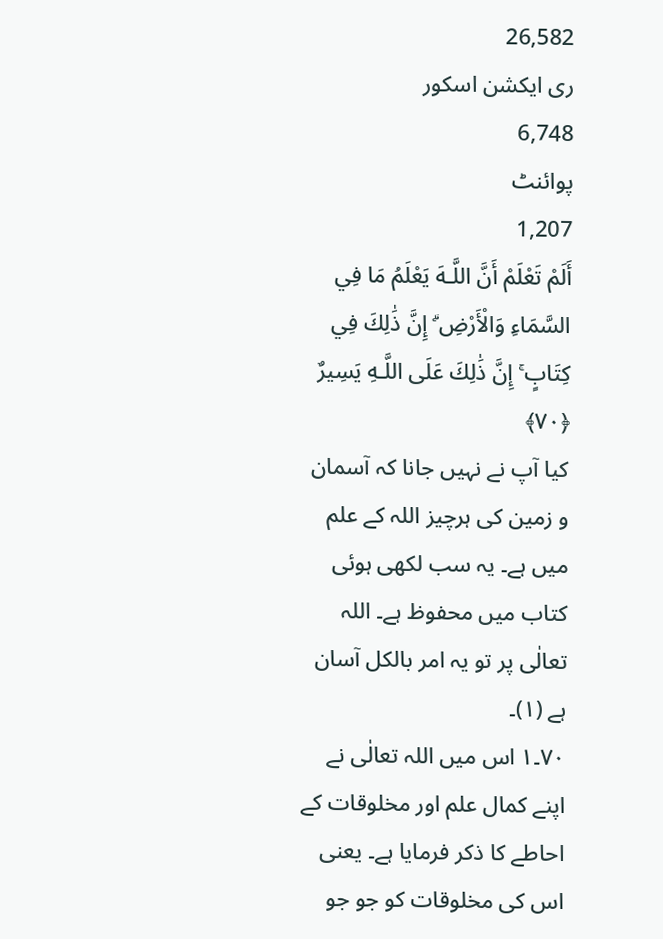26,582
ری ایکشن اسکور
6,748
پوائنٹ
1,207
أَلَمْ تَعْلَمْ أَنَّ اللَّـهَ يَعْلَمُ مَا فِي السَّمَاءِ وَالْأَرْ‌ضِ ۗ إِنَّ ذَٰلِكَ فِي كِتَابٍ ۚ إِنَّ ذَٰلِكَ عَلَى اللَّـهِ يَسِيرٌ‌ ﴿٧٠﴾
کیا آپ نے نہیں جانا کہ آسمان و زمین کی ہرچیز اللہ کے علم میں ہے۔ یہ سب لکھی ہوئی کتاب میں محفوظ ہے۔ اللہ تعالٰی پر تو یہ امر بالکل آسان ہے (١)۔
٧٠۔١ اس میں اللہ تعالٰی نے اپنے کمال علم اور مخلوقات کے احاطے کا ذکر فرمایا ہے۔ یعنی اس کی مخلوقات کو جو جو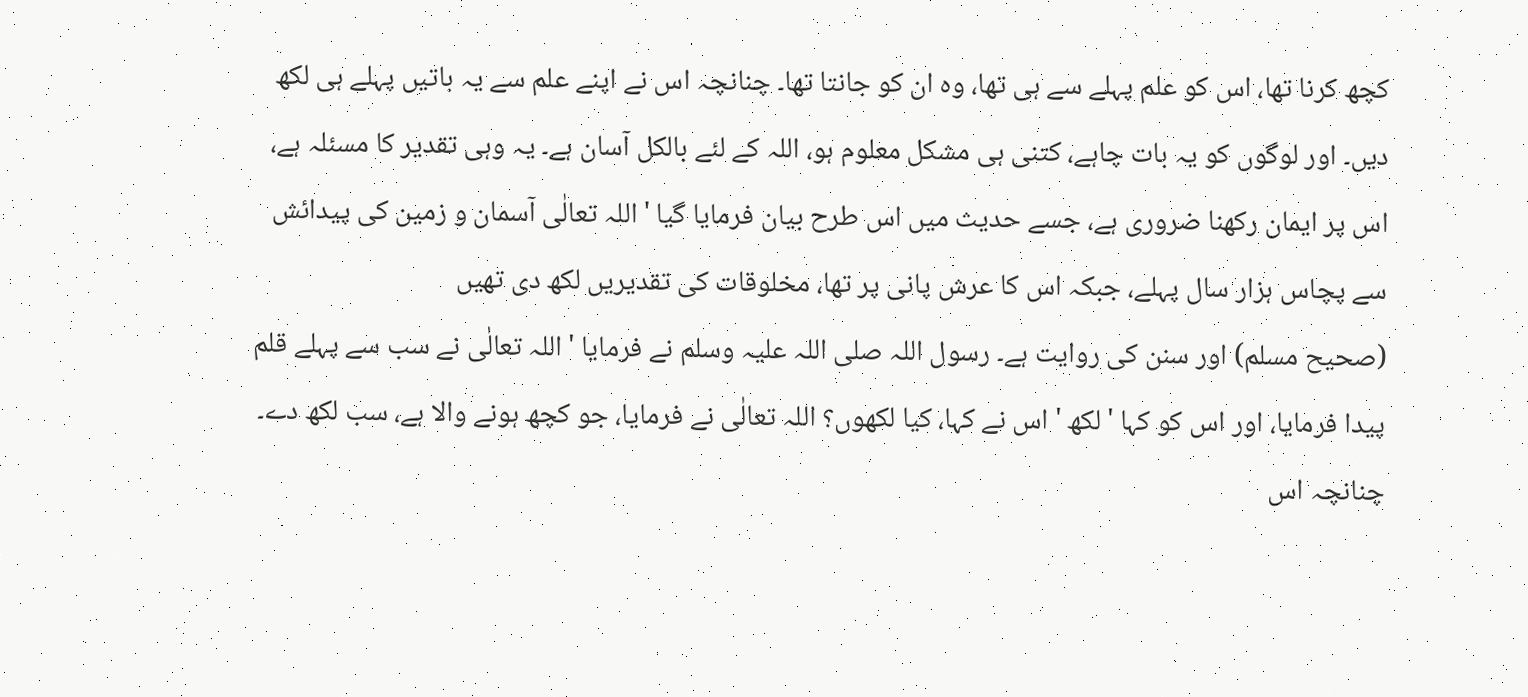کچھ کرنا تھا، اس کو علم پہلے سے ہی تھا، وہ ان کو جانتا تھا۔ چنانچہ اس نے اپنے علم سے یہ باتیں پہلے ہی لکھ دیں۔ اور لوگوں کو یہ بات چاہے، کتنی ہی مشکل معلوم ہو، اللہ کے لئے بالکل آسان ہے۔ یہ وہی تقدیر کا مسئلہ ہے، اس پر ایمان رکھنا ضروری ہے، جسے حدیث میں اس طرح بیان فرمایا گیا ' اللہ تعالٰی آسمان و زمین کی پیدائش سے پچاس ہزار سال پہلے، جبکہ اس کا عرش پانی پر تھا، مخلوقات کی تقدیریں لکھ دی تھیں
(صحیح مسلم) اور سنن کی روایت ہے۔ رسول اللہ صلی اللہ علیہ وسلم نے فرمایا ' اللہ تعالٰی نے سب سے پہلے قلم پیدا فرمایا، اور اس کو کہا ' لکھ ' اس نے کہا، کیا لکھوں؟ اللہ تعالٰی نے فرمایا، جو کچھ ہونے والا ہے، سب لکھ دے۔ چنانچہ اس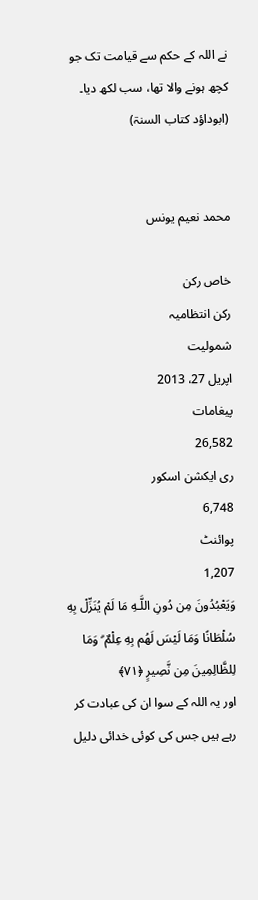نے اللہ کے حکم سے قیامت تک جو کچھ ہونے والا تھا، سب لکھ دیا۔ (ابوداؤد کتاب السنۃ)


محمد نعیم یونس

خاص رکن
رکن انتظامیہ
شمولیت
اپریل 27، 2013
پیغامات
26,582
ری ایکشن اسکور
6,748
پوائنٹ
1,207
وَيَعْبُدُونَ مِن دُونِ اللَّـهِ مَا لَمْ يُنَزِّلْ بِهِ سُلْطَانًا وَمَا لَيْسَ لَهُم بِهِ عِلْمٌ ۗ وَمَا لِلظَّالِمِينَ مِن نَّصِيرٍ‌ ﴿٧١﴾
اور یہ اللہ کے سوا ان کی عبادت کر رہے ہیں جس کی کوئی خدائی دلیل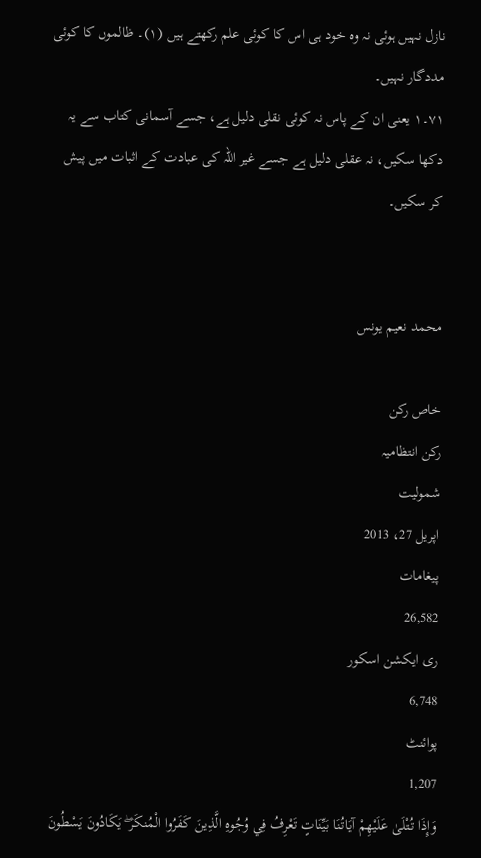نازل نہیں ہوئی نہ وہ خود ہی اس کا کوئی علم رکھتے ہیں (١)۔ ظالموں کا کوئی مددگار نہیں۔
٧١۔١ یعنی ان کے پاس نہ کوئی نقلی دلیل ہے، جسے آسمانی کتاب سے یہ دکھا سکیں، نہ عقلی دلیل ہے جسے غیر اللہ کی عبادت کے اثبات میں پیش کر سکیں۔


محمد نعیم یونس

خاص رکن
رکن انتظامیہ
شمولیت
اپریل 27، 2013
پیغامات
26,582
ری ایکشن اسکور
6,748
پوائنٹ
1,207
وَإِذَا تُتْلَىٰ عَلَيْهِمْ آيَاتُنَا بَيِّنَاتٍ تَعْرِ‌فُ فِي وُجُوهِ الَّذِينَ كَفَرُ‌وا الْمُنكَرَ‌ ۖ يَكَادُونَ يَسْطُونَ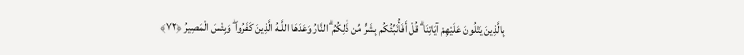بِالَّذِينَ يَتْلُونَ عَلَيْهِمْ آيَاتِنَا ۗ قُلْ أَفَأُنَبِّئُكُم بِشَرٍّ‌ مِّن ذَٰلِكُمُ ۗ النَّارُ‌ وَعَدَهَا اللَّـهُ الَّذِينَ كَفَرُ‌وا ۖ وَبِئْسَ الْمَصِيرُ‌ ﴿٧٢﴾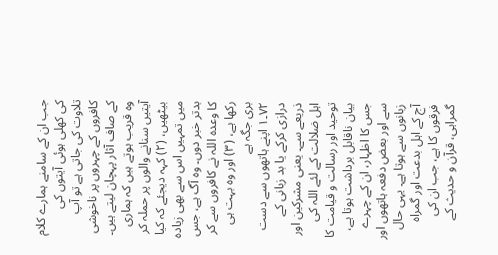جب ان کے سامنے ہمارے کلام کی کھلی ہوئی آیتوں کی تلاوت کی جاتی ہے تو آپ کافروں کے چہروں پر ناخوشی کے صاف آثار پہچان لیتے ہیں۔ وہ قریب ہوتے ہیں کہ ہماری آیتیں سنانے والوں پر حملہ کر بیٹھیں، (٢) کہہ دیجئے کہ کیا میں تمہیں اس سے بھی زیادہ بدتر خبر دوں۔ وہ آگ ہے، جس کا وعدہ اللہ نے کافروں سے کر رکھا ہے، (٣) اور وہ بہت ہی بری جگہ ہے
٧٢۔١ اپنے ہاتھوں سے دست درازی کرکے یا بد زبانی کے ذریعے سے۔ یعنی مشرکین اور اہل ضلالت کے لئے اللہ کی توحید اور رسالت و قیامت کا بیان ناقابل برداشت ہوتا ہے، جس کا اظہار، ان کے چہرے سے اور بعض دفعہ ہاتھوں اور زبانوں سے ہوتا ہے۔ یہی حال آج کے اہل بدعت اور گمراہ فرقوں کا ہے، جب ان کی گمراہی، قرآن و حدیث کے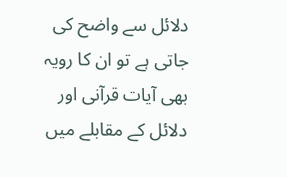دلائل سے واضح کی جاتی ہے تو ان کا رویہ بھی آیات قرآنی اور دلائل کے مقابلے میں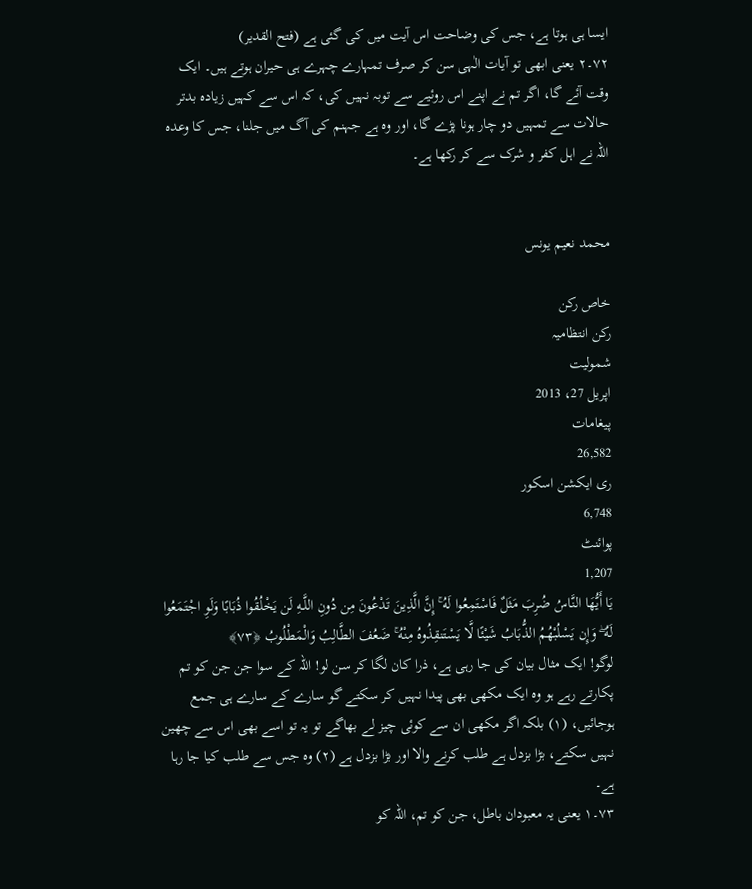ایسا ہی ہوتا ہے، جس کی وضاحت اس آیت میں کی گئی ہے (فتح القدیر)
٧٢۔٢ یعنی ابھی تو آیات الٰہی سن کر صرف تمہارے چہرے ہی حیران ہوتے ہیں۔ ایک وقت آئے گا، اگر تم نے اپنے اس روئیے سے توبہ نہیں کی، کہ اس سے کہیں زیادہ بدتر حالات سے تمہیں دو چار ہونا پڑے گا، اور وہ ہے جہنم کی آگ میں جلنا، جس کا وعدہ اللہ نے اہل کفر و شرک سے کر رکھا ہے۔


محمد نعیم یونس

خاص رکن
رکن انتظامیہ
شمولیت
اپریل 27، 2013
پیغامات
26,582
ری ایکشن اسکور
6,748
پوائنٹ
1,207
يَا أَيُّهَا النَّاسُ ضُرِ‌بَ مَثَلٌ فَاسْتَمِعُوا لَهُ ۚ إِنَّ الَّذِينَ تَدْعُونَ مِن دُونِ اللَّـهِ لَن يَخْلُقُوا ذُبَابًا وَلَوِ اجْتَمَعُوا لَهُ ۖ وَإِن يَسْلُبْهُمُ الذُّبَابُ شَيْئًا لَّا يَسْتَنقِذُوهُ مِنْهُ ۚ ضَعُفَ الطَّالِبُ وَالْمَطْلُوبُ ﴿٧٣﴾
لوگو! ایک مثال بیان کی جا رہی ہے، ذرا کان لگا کر سن لو! اللہ کے سوا جن جن کو تم پکارتے رہے ہو وہ ایک مکھی بھی پیدا نہیں کر سکتے گو سارے کے سارے ہی جمع ہوجائیں، (١) بلکہ اگر مکھی ان سے کوئی چیز لے بھاگے تو یہ تو اسے بھی اس سے چھین نہیں سکتے، بڑا بزدل ہے طلب کرنے والا اور بڑا بزدل ہے (٢) وہ جس سے طلب کیا جا رہا ہے۔
٧٣۔١ یعنی یہ معبودان باطل، جن کو تم، اللہ کو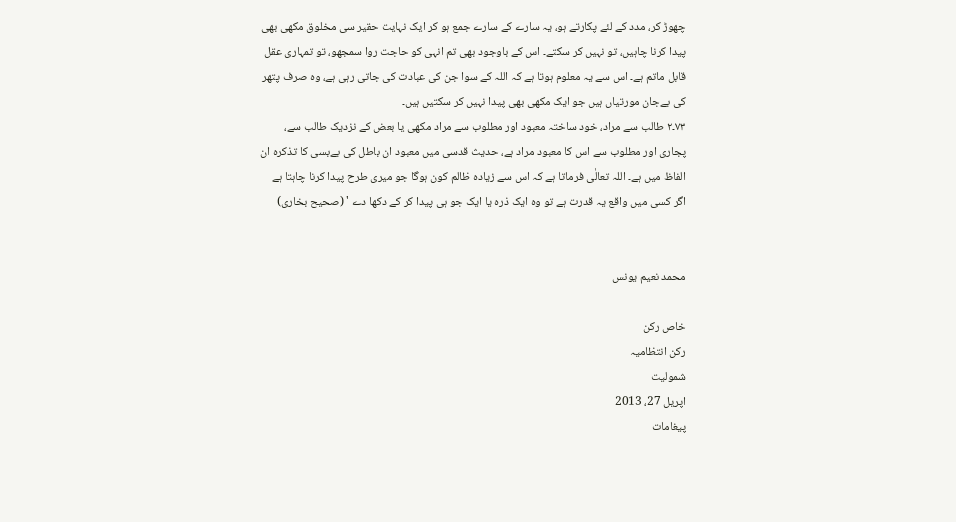چھوڑ کر، مدد کے لئے پکارتے ہو، یہ سارے کے سارے جمع ہو کر ایک نہایت حقیر سی مخلوق مکھی بھی پیدا کرنا چاہیں، تو نہیں کر سکتے۔ اس کے باوجود بھی تم انہی کو حاجت روا سمجھو، تو تمہاری عقل قابل ماتم ہے۔ اس سے یہ معلوم ہوتا ہے کہ اللہ کے سوا جن کی عبادت کی جاتی رہی ہے، وہ صرف پتھر کی بےجان مورتیاں ہیں جو ایک مکھی بھی پیدا نہیں کر سکتیں ہیں۔
٧٣۔٢ طالب سے مراد، خود ساختہ معبود اور مطلوب سے مراد مکھی یا بعض کے نزدیک طالب سے، پجاری اور مطلوب سے اس کا معبود مراد ہے، حدیث قدسی میں معبود ان باطل کی بےبسی کا تذکرہ ان الفاظ میں ہے۔ اللہ تعالٰی فرماتا ہے کہ اس سے زیادہ ظالم کون ہوگا جو میری طرح پیدا کرنا چاہتا ہے اگر کسی میں واقع یہ قدرت ہے تو وہ ایک ذرہ یا ایک جو ہی پیدا کر کے دکھا دے ' (صحیح بخاری)


محمد نعیم یونس

خاص رکن
رکن انتظامیہ
شمولیت
اپریل 27، 2013
پیغامات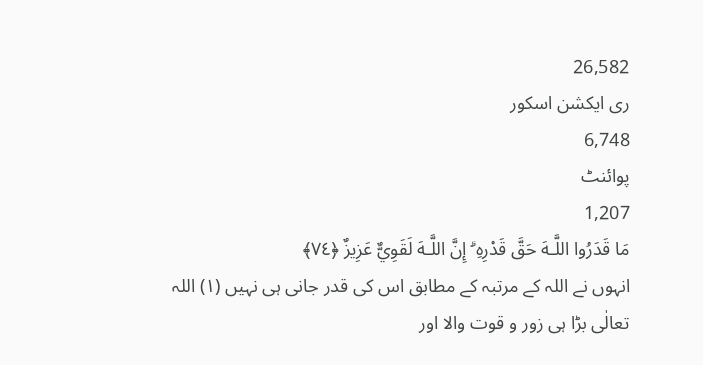26,582
ری ایکشن اسکور
6,748
پوائنٹ
1,207
مَا قَدَرُ‌وا اللَّـهَ حَقَّ قَدْرِ‌هِ ۗ إِنَّ اللَّـهَ لَقَوِيٌّ عَزِيزٌ ﴿٧٤﴾
انہوں نے اللہ کے مرتبہ کے مطابق اس کی قدر جانی ہی نہیں (١) اللہ تعالٰی بڑا ہی زور و قوت والا اور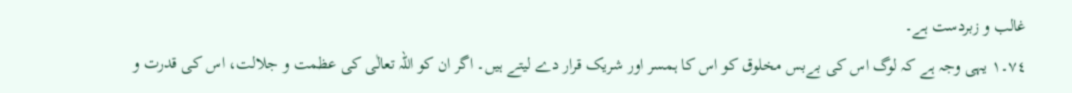غالب و زبردست ہے۔
٧٤۔١ یہی وجہ ہے کہ لوگ اس کی بےبس مخلوق کو اس کا ہمسر اور شریک قرار دے لیتے ہیں۔ اگر ان کو اللہ تعالٰی کی عظمت و جلالت، اس کی قدرت و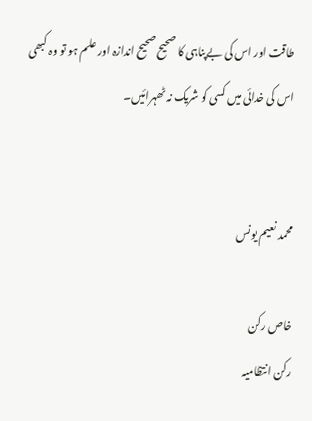طاقت اور اس کی بےپناہی کا صحیح صحیح اندازہ اور علم ہو تو وہ کبھی اس کی خدائی میں کسی کو شریک نہ ٹھہرائیں۔


محمد نعیم یونس

خاص رکن
رکن انتظامیہ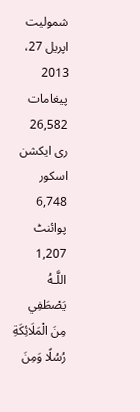شمولیت
اپریل 27، 2013
پیغامات
26,582
ری ایکشن اسکور
6,748
پوائنٹ
1,207
اللَّـهُ يَصْطَفِي مِنَ الْمَلَائِكَةِ رُ‌سُلًا وَمِنَ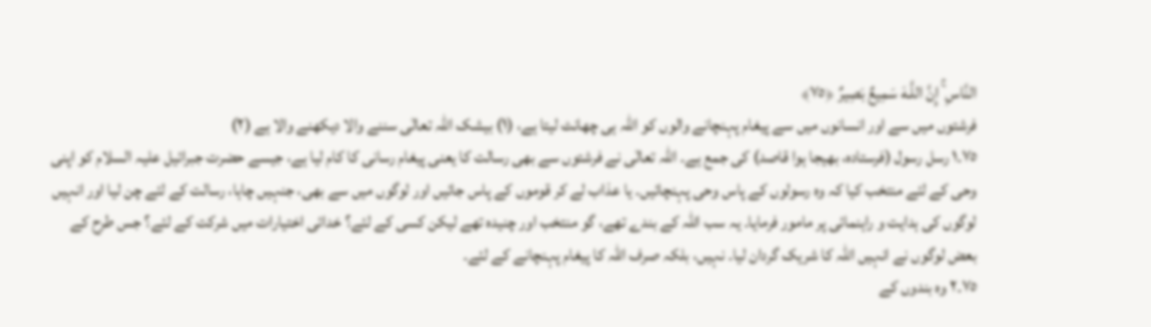النَّاسِ ۚ إِنَّ اللَّـهَ سَمِيعٌ بَصِيرٌ‌ ﴿٧٥﴾
فرشتوں میں سے اور انسانوں میں سے پیغام پہنچانے والوں کو اللہ ہی چھانٹ لیتا ہے، (١) بیشک اللہ تعالٰی سننے والا دیکھنے والا ہے (٢)
٧٥۔١ رسل رسول (فرستادہ، بھیجا ہوا قاصد) کی جمع ہے۔ اللہ تعالٰی نے فرشتوں سے بھی رسالت کا یعنی پیغام رسانی کا کام لیا ہے، جیسے حضرت جبرائیل علیہ السلام کو اپنی وحی کے لئے منتخب کیا کہ وہ رسولوں کے پاس وحی پہنچائیں۔ یا عذاب لے کر قوموں کے پاس جائیں اور لوگوں میں سے بھی، جنہیں چاہا، رسالت کے لئے چن لیا اور انہیں لوگوں کی ہدایت و راہنمائی پر مامور فرمایا۔ یہ سب اللہ کے بندے تھے، گو منتخب اور چنیدہ تھے لیکن کسی کے لئے؟ خدائی اختیارات میں شرکت کے لئے؟ جس طرح کے بعض لوگوں نے انہیں اللہ کا شریک گردان لیا۔ نہیں، بلکہ صرف اللہ کا پیغام پہنچانے کے لئے۔
٧٥۔٢ وہ بندوں کے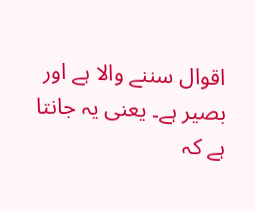اقوال سننے والا ہے اور بصیر ہے۔ یعنی یہ جانتا ہے کہ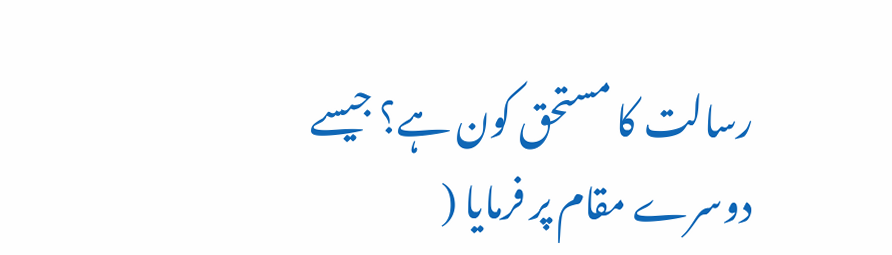رسالت کا مستحق کون ہے؟ جیسے دوسرے مقام پر فرمایا (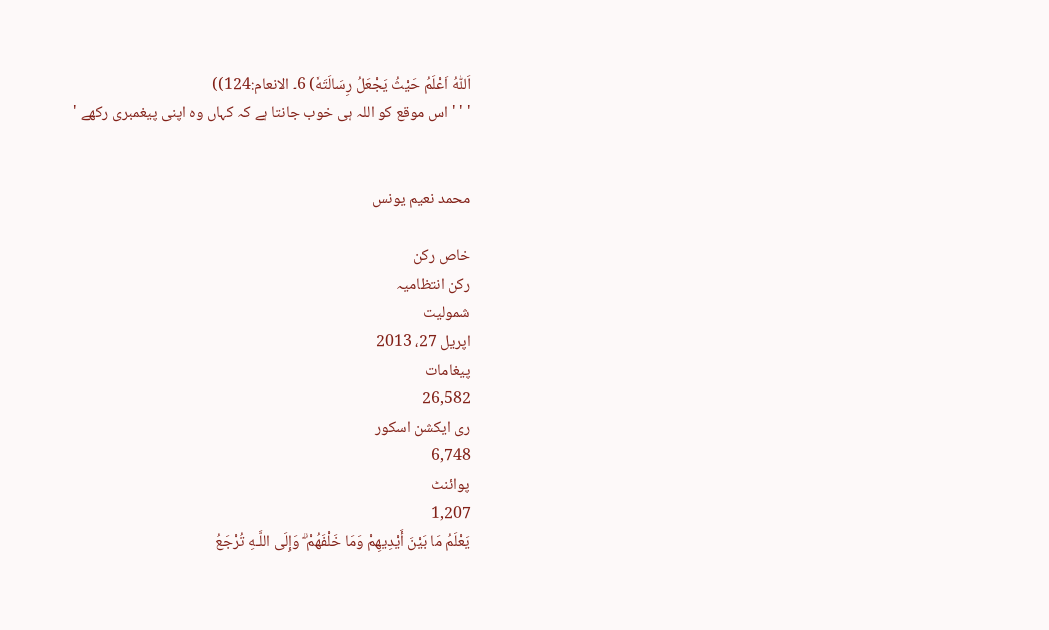اَللّٰهُ اَعْلَمُ حَيْثُ يَجْعَلُ رِسَالَتَهٗ) 6۔ الانعام:124))
' ' ' اس موقع کو اللہ ہی خوب جانتا ہے کہ کہاں وہ اپنی پیغمبری رکھے '


محمد نعیم یونس

خاص رکن
رکن انتظامیہ
شمولیت
اپریل 27، 2013
پیغامات
26,582
ری ایکشن اسکور
6,748
پوائنٹ
1,207
يَعْلَمُ مَا بَيْنَ أَيْدِيهِمْ وَمَا خَلْفَهُمْ ۗ وَإِلَى اللَّـهِ تُرْ‌جَعُ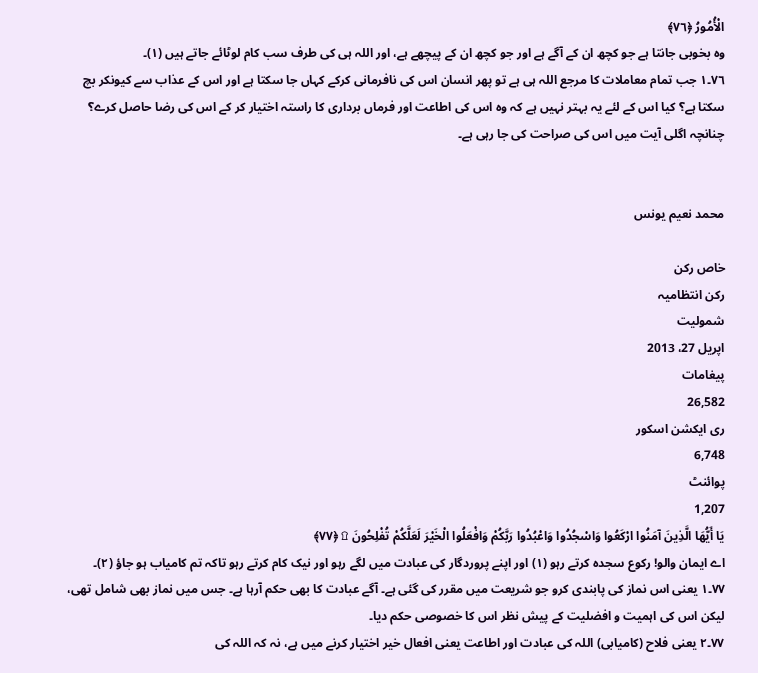الْأُمُورُ‌ ﴿٧٦﴾
وہ بخوبی جانتا ہے جو کچھ ان کے آگے ہے اور جو کچھ ان کے پیچھے ہے، اور اللہ ہی کی طرف سب کام لوٹائے جاتے ہیں (١)۔
٧٦۔١ جب تمام معاملات کا مرجع اللہ ہی ہے تو پھر انسان اس کی نافرمانی کرکے کہاں جا سکتا ہے اور اس کے عذاب سے کیونکر بچ سکتا ہے؟ کیا اس کے لئے یہ بہتر نہیں ہے کہ وہ اس کی اطاعت اور فرماں برداری کا راستہ اختیار کر کے اس کی رضا حاصل کرے؟ چنانچہ اگلی آیت میں اس کی صراحت کی جا رہی ہے۔


محمد نعیم یونس

خاص رکن
رکن انتظامیہ
شمولیت
اپریل 27، 2013
پیغامات
26,582
ری ایکشن اسکور
6,748
پوائنٹ
1,207
يَا أَيُّهَا الَّذِينَ آمَنُوا ارْ‌كَعُوا وَاسْجُدُوا وَاعْبُدُوا رَ‌بَّكُمْ وَافْعَلُوا الْخَيْرَ‌ لَعَلَّكُمْ تُفْلِحُونَ ۩ ﴿٧٧﴾
اے ایمان والو! رکوع سجدہ کرتے رہو (١) اور اپنے پروردگار کی عبادت میں لگے رہو اور نیک کام کرتے رہو تاکہ تم کامیاب ہو جاؤ (٢)۔
٧٧۔١ یعنی اس نماز کی پابندی کرو جو شریعت میں مقرر کی گئی ہے۔ آگے عبادت کا بھی حکم آرہا ہے۔ جس میں نماز بھی شامل تھی، لیکن اس کی اہمیت و افضلیت کے پیش نظر اس کا خصوصی حکم دیا۔
٧٧۔٢ یعنی فلاح (کامیابی) اللہ کی عبادت اور اطاعت یعنی افعال خیر اختیار کرنے میں ہے، نہ کہ اللہ کی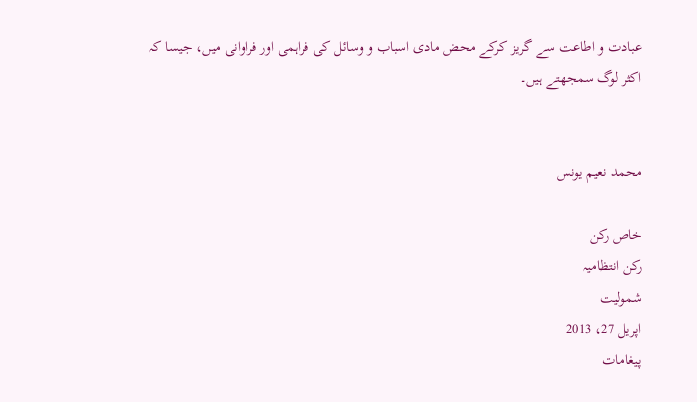عبادت و اطاعت سے گریز کرکے محض مادی اسباب و وسائل کی فراہمی اور فراوانی میں، جیسا کہ اکثر لوگ سمجھتے ہیں۔


محمد نعیم یونس

خاص رکن
رکن انتظامیہ
شمولیت
اپریل 27، 2013
پیغامات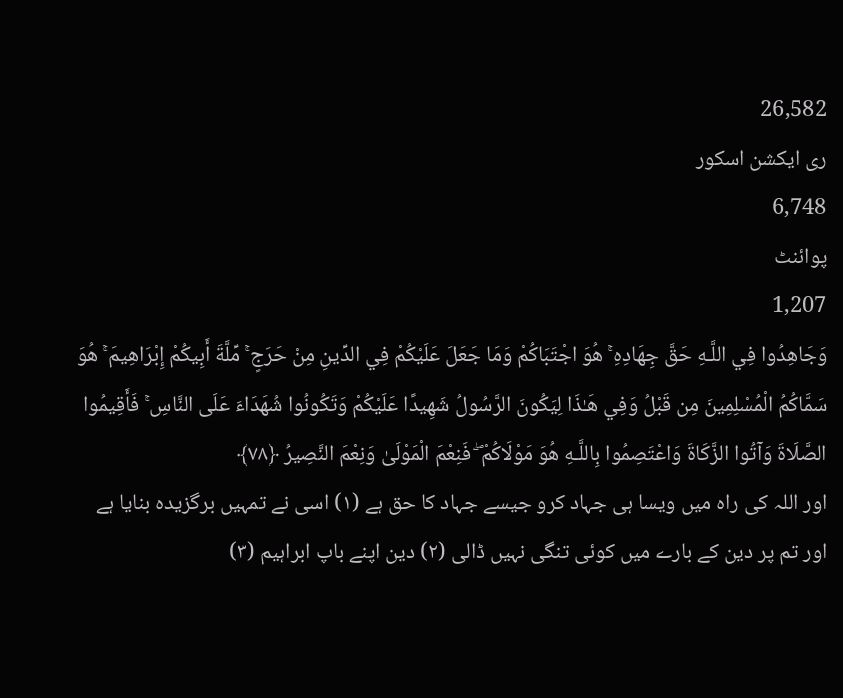26,582
ری ایکشن اسکور
6,748
پوائنٹ
1,207
وَجَاهِدُوا فِي اللَّـهِ حَقَّ جِهَادِهِ ۚ هُوَ اجْتَبَاكُمْ وَمَا جَعَلَ عَلَيْكُمْ فِي الدِّينِ مِنْ حَرَ‌جٍ ۚ مِّلَّةَ أَبِيكُمْ إِبْرَ‌اهِيمَ ۚ هُوَ سَمَّاكُمُ الْمُسْلِمِينَ مِن قَبْلُ وَفِي هَـٰذَا لِيَكُونَ الرَّ‌سُولُ شَهِيدًا عَلَيْكُمْ وَتَكُونُوا شُهَدَاءَ عَلَى النَّاسِ ۚ فَأَقِيمُوا الصَّلَاةَ وَآتُوا الزَّكَاةَ وَاعْتَصِمُوا بِاللَّـهِ هُوَ مَوْلَاكُمْ ۖ فَنِعْمَ الْمَوْلَىٰ وَنِعْمَ النَّصِيرُ‌ ﴿٧٨﴾
اور اللہ کی راہ میں ویسا ہی جہاد کرو جیسے جہاد کا حق ہے (١) اسی نے تمہیں برگزیدہ بنایا ہے اور تم پر دین کے بارے میں کوئی تنگی نہیں ڈالی (٢) دین اپنے باپ ابراہیم (٣)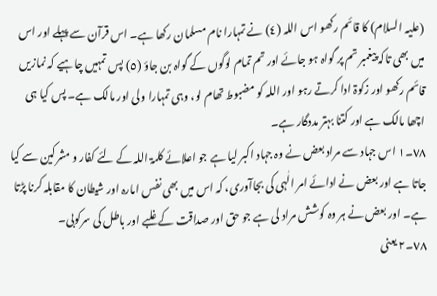(علیہ السلام) کا قائم رکھو اس اللہ (٤) نے تمہارا نام مسلمان رکھا ہے۔ اس قرآن سے پہلے اور اس میں بھی تاکہ پیغمبر تم پر گواہ ہو جائے اور تم تمام لوگوں کے گواہ بن جاؤ (٥) پس تمہیں چاہیے کہ نمازیں قائم رکھو اور زکوۃ ادا کرتے رہو اور اللہ کو مضبوط تھام لو، وہی تمہارا ولی اور مالک ہے۔ پس کیا ہی اچھا مالک ہے اور کتنا بہتر مددگار ہے۔
٧٨۔١ اس جہاد سے مراد بعض نے وہ جہاد اکبر لیا ہے جو اعلائے کلمۃ اللہ کے لئے کفار و مشرکین سے کیا جاتا ہے اور بعض نے ادائے امر الٰہی کی بجاآوری، کہ اس میں بھی نفس امارہ اور شیطان کا مقابلہ کرنا پڑتا ہے۔ اور بعض نے ہر وہ کوشش مراد لی ہے جو حق اور صداقت کے غلبے اور باطل کی سرکوبی۔
٧٨۔٢ یعنی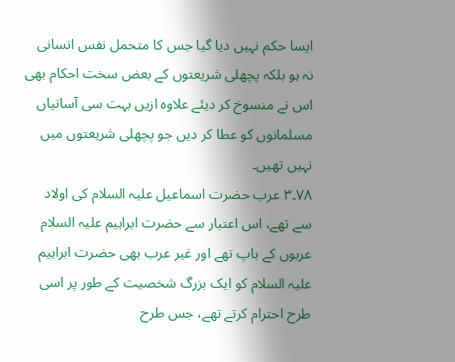ایسا حکم نہیں دیا گیا جس کا متحمل نفس انسانی نہ ہو بلکہ پچھلی شریعتوں کے بعض سخت احکام بھی اس نے منسوخ کر دیئے علاوہ ازیں بہت سی آسانیاں مسلمانوں کو عطا کر دیں جو پچھلی شریعتوں میں نہیں تھیں۔
٧٨۔٣ عرب حضرت اسماعیل علیہ السلام کی اولاد سے تھے، اس اعتبار سے حضرت ابراہیم علیہ السلام عربوں کے باپ تھے اور غیر عرب بھی حضرت ابراہیم علیہ السلام کو ایک بزرگ شخصیت کے طور پر اسی طرح احترام کرتے تھے، جس طرح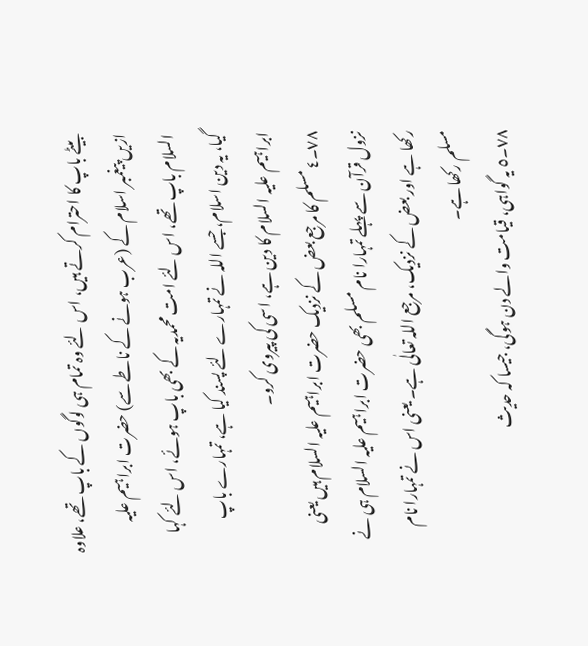بیٹے باپ کا احترام کرتے ہیں، اس لئے وہ تمام ہی لوگوں کے باپ تھے، علاوہ ازیں پیغمبر اسلام کے (عرب ہونے کے ناطے سے) حضرت ابراہیم علیہ السلام باپ تھے، اس لئے امت محمدیہ کے بھی باپ ہوئے، اس لئے کہا گیا، یہ دین اسلام، جسے اللہ نے تمہارے لئے پسند کیا ہے، تمہارے باپ ابراہیم علیہ السلام کا دین ہے، اسی کی پیروی کرو۔
٧٨۔٤ مسلم کا مرجع بعض کے نزدیک حضرت ابراہیم علیہ السلام ہیں یعنی نزول قرآن سے پہلے تمہارا نام مسلم بھی حضرت ابراہیم علیہ السلام ہی نے رکھا ہے اور بعض کے نزدیک، مرجع اللہ تعالٰی ہے۔ یعنی اس نے تمہارا نام مسلم رکھا ہے۔
٧٨۔٥ یہ گواہی، قیامت والے دن ہوگی، جیسا کہ حدیث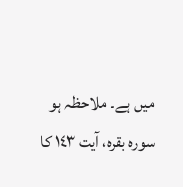میں ہے۔ ملاحظہ ہو سورہ بقرہ، آیت ١٤٣ کا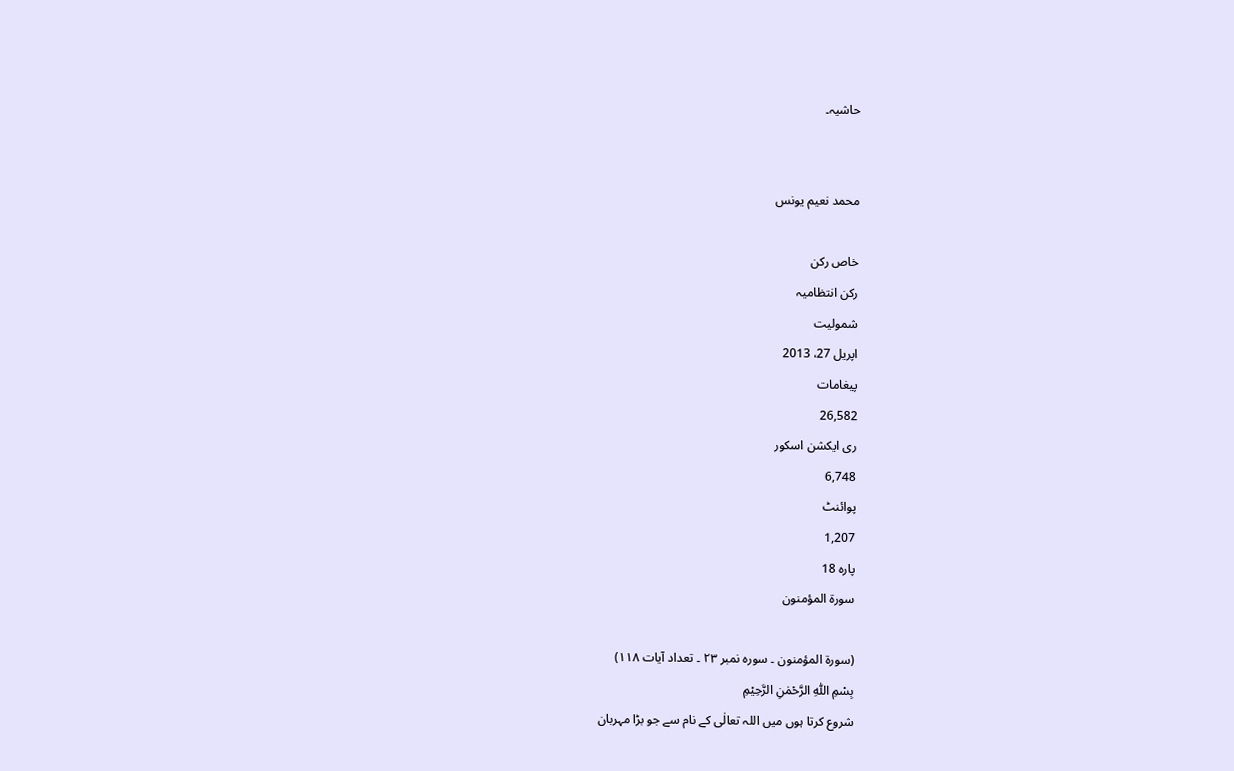حاشیہ۔


محمد نعیم یونس

خاص رکن
رکن انتظامیہ
شمولیت
اپریل 27، 2013
پیغامات
26,582
ری ایکشن اسکور
6,748
پوائنٹ
1,207
پارہ 18
سورة المؤمنون

(سورة المؤمنون ۔ سورہ نمبر ۲۳ ۔ تعداد آیات ۱۱۸)
بِسْمِ اللّٰهِ الرَّحْمٰنِ الرَّحِيْمِ
شروع کرتا ہوں میں اللہ تعالٰی کے نام سے جو بڑا مہربان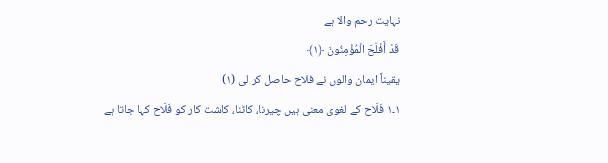نہایت رحم والا ہے
قَدْ أَفْلَحَ الْمُؤْمِنُونَ ﴿١﴾
یقیناً ایمان والوں نے فلاح حاصل کر لی (١)
١۔١ فَلَاح کے لغوی معنی ہیں چیرنا، کاٹنا، کاشت کار کو فَلَاح کہا جاتا ہے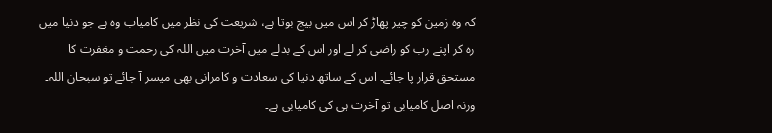کہ وہ زمین کو چیر پھاڑ کر اس میں بیج بوتا ہے، شریعت کی نظر میں کامیاب وہ ہے جو دنیا میں رہ کر اپنے رب کو راضی کر لے اور اس کے بدلے میں آخرت میں اللہ کی رحمت و مغفرت کا مستحق قرار پا جائے۔ اس کے ساتھ دنیا کی سعادت و کامرانی بھی میسر آ جائے تو سبحان اللہ۔ ورنہ اصل کامیابی تو آخرت ہی کی کامیابی ہے۔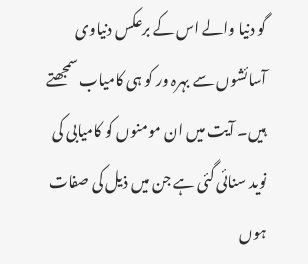گو دنیا والے اس کے برعکس دنیاوی آسائشوں سے بہرہ ور کو ہی کامیاب سمجھتے ہیں۔ آیت میں ان مومنوں کو کامیابی کی نوید سنائی گئی ہے جن میں ذیل کی صفات ہوں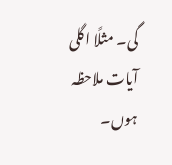گی۔ مثلًا اگلی آیات ملاحظہ ہوں۔